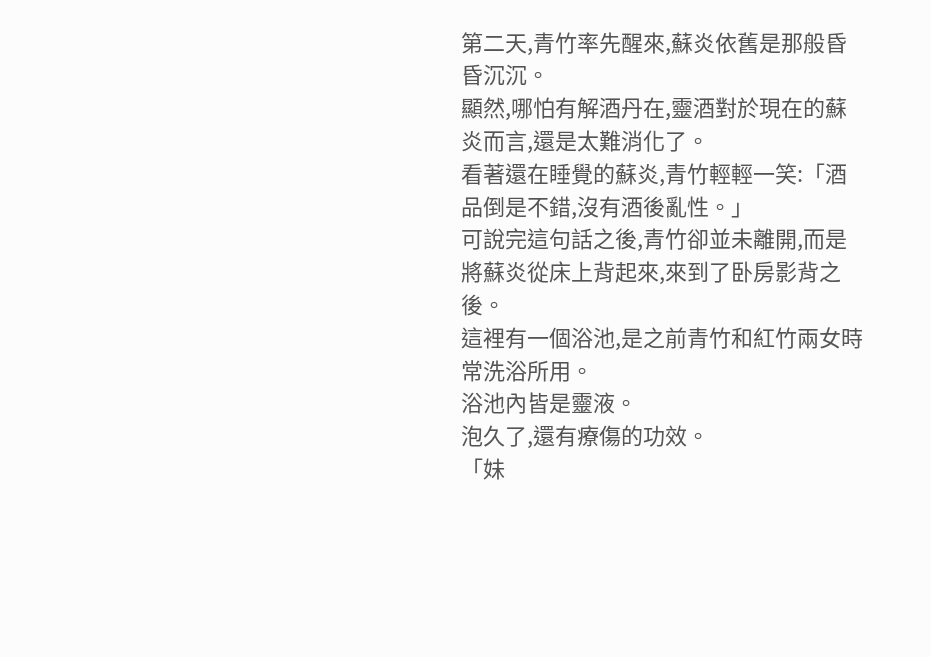第二天,青竹率先醒來,蘇炎依舊是那般昏昏沉沉。
顯然,哪怕有解酒丹在,靈酒對於現在的蘇炎而言,還是太難消化了。
看著還在睡覺的蘇炎,青竹輕輕一笑:「酒品倒是不錯,沒有酒後亂性。」
可說完這句話之後,青竹卻並未離開,而是將蘇炎從床上背起來,來到了卧房影背之後。
這裡有一個浴池,是之前青竹和紅竹兩女時常洗浴所用。
浴池內皆是靈液。
泡久了,還有療傷的功效。
「妹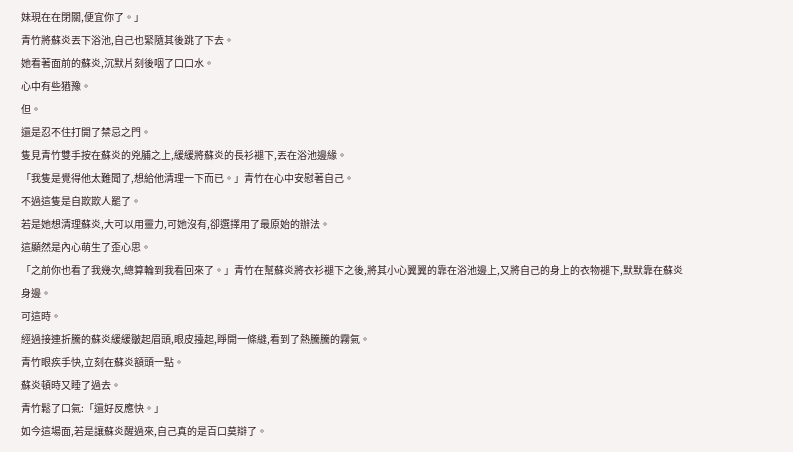妹現在在閉關,便宜你了。」
青竹將蘇炎丟下浴池,自己也緊隨其後跳了下去。
她看著面前的蘇炎,沉默片刻後咽了口口水。
心中有些猶豫。
但。
還是忍不住打開了禁忌之門。
隻見青竹雙手按在蘇炎的兇脯之上,緩緩將蘇炎的長衫褪下,丟在浴池邊緣。
「我隻是覺得他太難聞了,想給他清理一下而已。」青竹在心中安慰著自己。
不過這隻是自欺欺人罷了。
若是她想清理蘇炎,大可以用靈力,可她沒有,卻選擇用了最原始的辦法。
這顯然是內心萌生了歪心思。
「之前你也看了我幾次,總算輪到我看回來了。」青竹在幫蘇炎將衣衫褪下之後,將其小心翼翼的靠在浴池邊上,又將自己的身上的衣物褪下,默默靠在蘇炎身邊。
可這時。
經過接連折騰的蘇炎緩緩皺起眉頭,眼皮擡起,睜開一條縫,看到了熱騰騰的霧氣。
青竹眼疾手快,立刻在蘇炎額頭一點。
蘇炎頓時又睡了過去。
青竹鬆了口氣:「還好反應快。」
如今這場面,若是讓蘇炎醒過來,自己真的是百口莫辯了。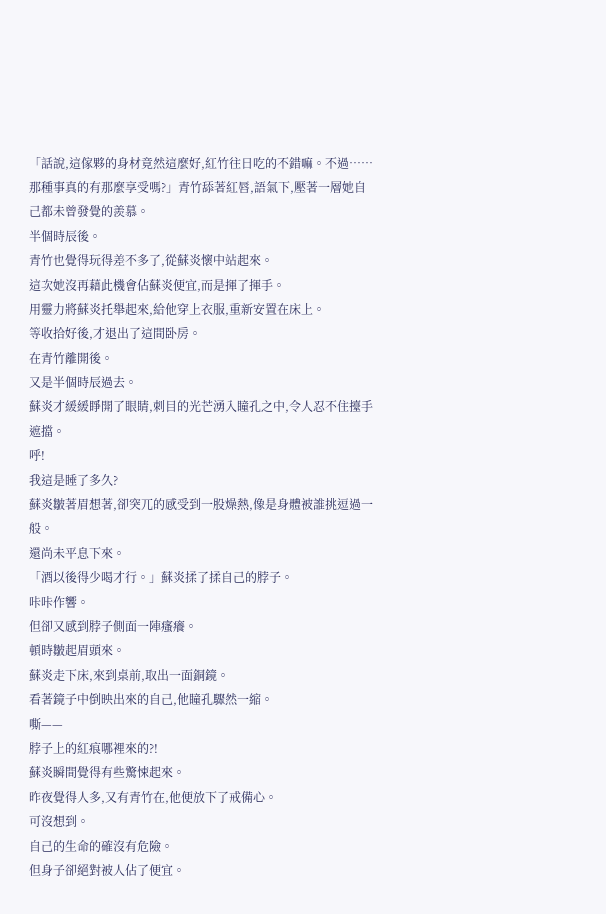「話說,這傢夥的身材竟然這麼好,紅竹往日吃的不錯嘛。不過……那種事真的有那麼享受嗎?」青竹舔著紅唇,語氣下,壓著一層她自己都未曾發覺的羨慕。
半個時辰後。
青竹也覺得玩得差不多了,從蘇炎懷中站起來。
這次她沒再藉此機會佔蘇炎便宜,而是揮了揮手。
用靈力將蘇炎托舉起來,給他穿上衣服,重新安置在床上。
等收拾好後,才退出了這間卧房。
在青竹離開後。
又是半個時辰過去。
蘇炎才緩緩睜開了眼睛,刺目的光芒湧入瞳孔之中,令人忍不住擡手遮擋。
呼!
我這是睡了多久?
蘇炎皺著眉想著,卻突兀的感受到一股燥熱,像是身體被誰挑逗過一般。
還尚未平息下來。
「酒以後得少喝才行。」蘇炎揉了揉自己的脖子。
咔咔作響。
但卻又感到脖子側面一陣瘙癢。
頓時皺起眉頭來。
蘇炎走下床,來到桌前,取出一面銅鏡。
看著鏡子中倒映出來的自己,他瞳孔驟然一縮。
嘶——
脖子上的紅痕哪裡來的?!
蘇炎瞬間覺得有些驚悚起來。
昨夜覺得人多,又有青竹在,他便放下了戒備心。
可沒想到。
自己的生命的確沒有危險。
但身子卻絕對被人佔了便宜。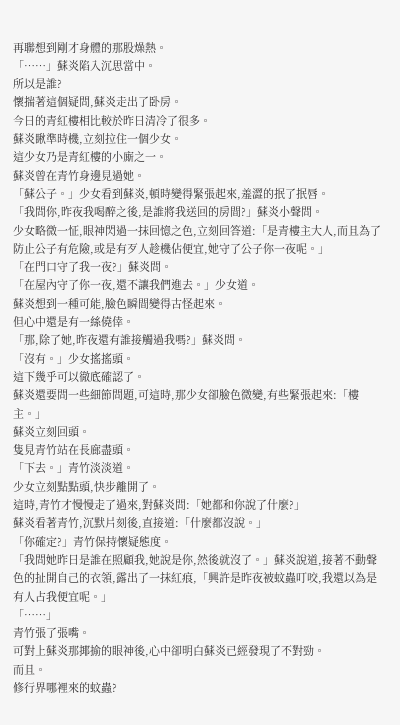再聯想到剛才身體的那股燥熱。
「……」蘇炎陷入沉思當中。
所以是誰?
懷揣著這個疑問,蘇炎走出了卧房。
今日的青紅樓相比較於昨日清冷了很多。
蘇炎瞅準時機,立刻拉住一個少女。
這少女乃是青紅樓的小廝之一。
蘇炎曾在青竹身邊見過她。
「蘇公子。」少女看到蘇炎,頓時變得緊張起來,羞澀的抿了抿唇。
「我問你,昨夜我喝醉之後,是誰將我送回的房間?」蘇炎小聲問。
少女略微一怔,眼神閃過一抹回憶之色,立刻回答道:「是青樓主大人,而且為了防止公子有危險,或是有歹人趁機佔便宜,她守了公子你一夜呢。」
「在門口守了我一夜?」蘇炎問。
「在屋內守了你一夜,還不讓我們進去。」少女道。
蘇炎想到一種可能,臉色瞬間變得古怪起來。
但心中還是有一絲僥倖。
「那,除了她,昨夜還有誰接觸過我嗎?」蘇炎問。
「沒有。」少女搖搖頭。
這下幾乎可以徹底確認了。
蘇炎還要問一些細節問題,可這時,那少女卻臉色微變,有些緊張起來:「樓主。」
蘇炎立刻回頭。
隻見青竹站在長廊盡頭。
「下去。」青竹淡淡道。
少女立刻點點頭,快步離開了。
這時,青竹才慢慢走了過來,對蘇炎問:「她都和你說了什麼?」
蘇炎看著青竹,沉默片刻後,直接道:「什麼都沒說。」
「你確定?」青竹保持懷疑態度。
「我問她昨日是誰在照顧我,她說是你,然後就沒了。」蘇炎說道,接著不動聲色的扯開自己的衣領,露出了一抹紅痕,「興許是昨夜被蚊蟲叮咬,我還以為是有人占我便宜呢。」
「……」
青竹張了張嘴。
可對上蘇炎那揶揄的眼神後,心中卻明白蘇炎已經發現了不對勁。
而且。
修行界哪裡來的蚊蟲?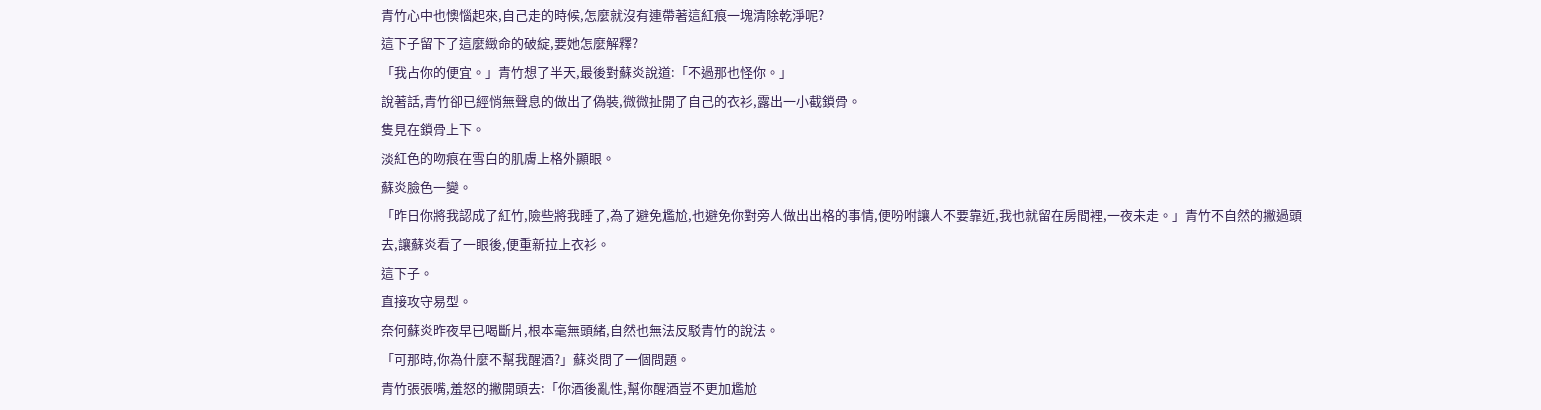青竹心中也懊惱起來,自己走的時候,怎麼就沒有連帶著這紅痕一塊清除乾淨呢?
這下子留下了這麼緻命的破綻,要她怎麼解釋?
「我占你的便宜。」青竹想了半天,最後對蘇炎說道:「不過那也怪你。」
說著話,青竹卻已經悄無聲息的做出了偽裝,微微扯開了自己的衣衫,露出一小截鎖骨。
隻見在鎖骨上下。
淡紅色的吻痕在雪白的肌膚上格外顯眼。
蘇炎臉色一變。
「昨日你將我認成了紅竹,險些將我睡了,為了避免尷尬,也避免你對旁人做出出格的事情,便吩咐讓人不要靠近,我也就留在房間裡,一夜未走。」青竹不自然的撇過頭去,讓蘇炎看了一眼後,便重新拉上衣衫。
這下子。
直接攻守易型。
奈何蘇炎昨夜早已喝斷片,根本毫無頭緒,自然也無法反駁青竹的說法。
「可那時,你為什麼不幫我醒酒?」蘇炎問了一個問題。
青竹張張嘴,羞怒的撇開頭去:「你酒後亂性,幫你醒酒豈不更加尷尬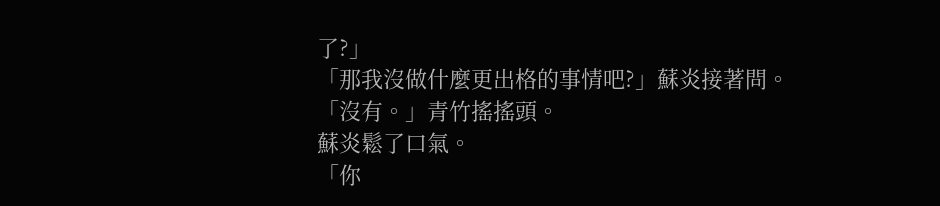了?」
「那我沒做什麼更出格的事情吧?」蘇炎接著問。
「沒有。」青竹搖搖頭。
蘇炎鬆了口氣。
「你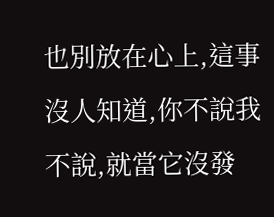也別放在心上,這事沒人知道,你不說我不說,就當它沒發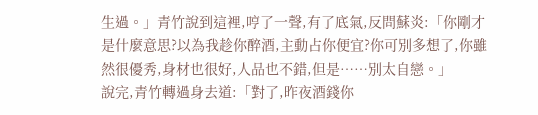生過。」青竹說到這裡,哼了一聲,有了底氣,反問蘇炎:「你剛才是什麼意思?以為我趁你醉酒,主動占你便宜?你可別多想了,你雖然很優秀,身材也很好,人品也不錯,但是……別太自戀。」
說完,青竹轉過身去道:「對了,昨夜酒錢你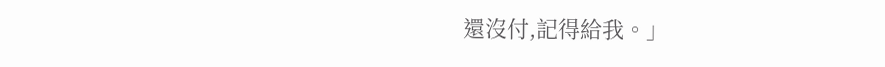還沒付,記得給我。」